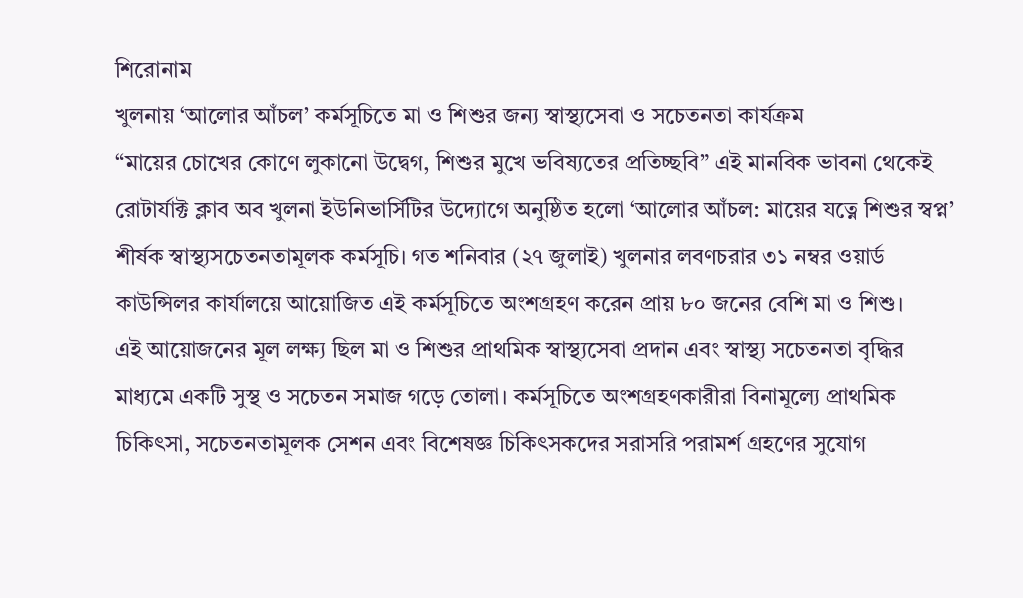শিরোনাম
খুলনায় ‘আলোর আঁচল’ কর্মসূচিতে মা ও শিশুর জন্য স্বাস্থ্যসেবা ও সচেতনতা কার্যক্রম
“মায়ের চোখের কোণে লুকানো উদ্বেগ, শিশুর মুখে ভবিষ্যতের প্রতিচ্ছবি” এই মানবিক ভাবনা থেকেই রোটার্যাক্ট ক্লাব অব খুলনা ইউনিভার্সিটির উদ্যোগে অনুষ্ঠিত হলো ‘আলোর আঁচল: মায়ের যত্নে শিশুর স্বপ্ন’ শীর্ষক স্বাস্থ্যসচেতনতামূলক কর্মসূচি। গত শনিবার (২৭ জুলাই) খুলনার লবণচরার ৩১ নম্বর ওয়ার্ড কাউন্সিলর কার্যালয়ে আয়োজিত এই কর্মসূচিতে অংশগ্রহণ করেন প্রায় ৮০ জনের বেশি মা ও শিশু।
এই আয়োজনের মূল লক্ষ্য ছিল মা ও শিশুর প্রাথমিক স্বাস্থ্যসেবা প্রদান এবং স্বাস্থ্য সচেতনতা বৃদ্ধির মাধ্যমে একটি সুস্থ ও সচেতন সমাজ গড়ে তোলা। কর্মসূচিতে অংশগ্রহণকারীরা বিনামূল্যে প্রাথমিক চিকিৎসা, সচেতনতামূলক সেশন এবং বিশেষজ্ঞ চিকিৎসকদের সরাসরি পরামর্শ গ্রহণের সুযোগ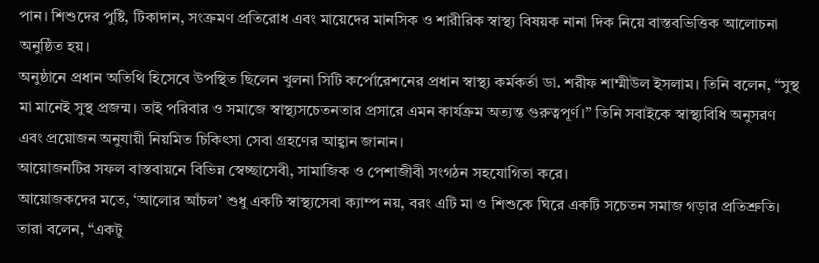পান। শিশুদের পুষ্টি, টিকাদান, সংক্রমণ প্রতিরোধ এবং মায়েদের মানসিক ও শারীরিক স্বাস্থ্য বিষয়ক নানা দিক নিয়ে বাস্তবভিত্তিক আলোচনা অনুষ্ঠিত হয়।
অনুষ্ঠানে প্রধান অতিথি হিসেবে উপস্থিত ছিলেন খুলনা সিটি কর্পোরেশনের প্রধান স্বাস্থ্য কর্মকর্তা ডা. শরীফ শাম্মীউল ইসলাম। তিনি বলেন, “সুস্থ মা মানেই সুস্থ প্রজন্ম। তাই পরিবার ও সমাজে স্বাস্থ্যসচেতনতার প্রসারে এমন কার্যক্রম অত্যন্ত গুরুত্বপূর্ণ।” তিনি সবাইকে স্বাস্থ্যবিধি অনুসরণ এবং প্রয়োজন অনুযায়ী নিয়মিত চিকিৎসা সেবা গ্রহণের আহ্বান জানান।
আয়োজনটির সফল বাস্তবায়নে বিভিন্ন স্বেচ্ছাসেবী, সামাজিক ও পেশাজীবী সংগঠন সহযোগিতা করে।
আয়োজকদের মতে, ‘আলোর আঁচল’ শুধু একটি স্বাস্থ্যসেবা ক্যাম্প নয়, বরং এটি মা ও শিশুকে ঘিরে একটি সচেতন সমাজ গড়ার প্রতিশ্রুতি। তারা বলেন, “একটু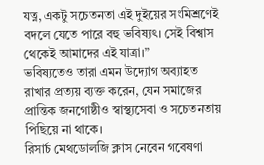যত্ন, একটু সচেতনতা এই দুইয়ের সংমিশ্রণেই বদলে যেতে পারে বহু ভবিষ্যৎ। সেই বিশ্বাস থেকেই আমাদের এই যাত্রা।”
ভবিষ্যতেও তারা এমন উদ্যোগ অব্যাহত রাখার প্রত্যয় ব্যক্ত করেন, যেন সমাজের প্রান্তিক জনগোষ্ঠীও স্বাস্থ্যসেবা ও সচেতনতায় পিছিয়ে না থাকে।
রিসার্চ মেথডোলজি ক্লাস নেবেন গবেষণা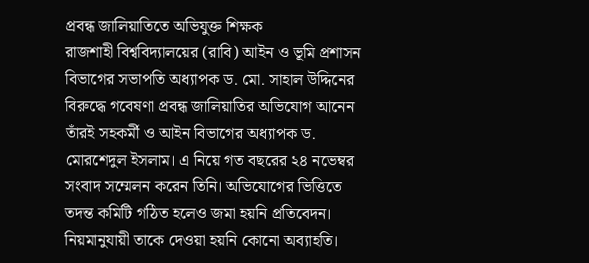প্রবন্ধ জালিয়াতিতে অভিযুক্ত শিক্ষক
রাজশাহী বিশ্ববিদ্যালয়ের (রাবি) আইন ও ভূমি প্রশাসন বিভাগের সভাপতি অধ্যাপক ড. মো. সাহাল উদ্দিনের বিরুদ্ধে গবেষণা প্রবন্ধ জালিয়াতির অভিযোগ আনেন তাঁরই সহকর্মী ও আইন বিভাগের অধ্যাপক ড. মোরশেদুল ইসলাম। এ নিয়ে গত বছরের ২৪ নভেম্বর সংবাদ সম্মেলন করেন তিনি। অভিযোগের ভিত্তিতে তদন্ত কমিটি গঠিত হলেও জমা হয়নি প্রতিবেদন।
নিয়মানুযায়ী তাকে দেওয়া হয়নি কোনো অব্যাহতি।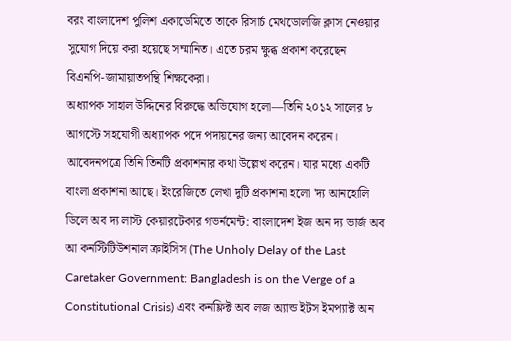বরং বাংলাদেশ পুলিশ একাডেমিতে তাকে রিসার্চ মেথডোলজি ক্লাস নেওয়ার সুযোগ দিয়ে করা হয়েছে সম্মানিত। এতে চরম ক্ষুব্ধ প্রকাশ করেছেন বিএনপি-জামায়াতপন্থি শিক্ষকেরা।
অধ্যাপক সাহাল উদ্দিনের বিরুদ্ধে অভিযোগ হলো—তিনি ২০১২ সালের ৮ আগস্টে সহযোগী অধ্যাপক পদে পদায়নের জন্য আবেদন করেন। আবেদনপত্রে তিনি তিনটি প্রকাশনার কথা উল্লেখ করেন। যার মধ্যে একটি বাংলা প্রকাশনা আছে। ইংরেজিতে লেখা দুটি প্রকাশনা হলো 'দ্য আনহোলি ডিলে অব দ্য লাস্ট কেয়ারটেকার গভর্নমেন্ট: বাংলাদেশ ইজ অন দ্য ভার্জ অব আ কনস্টিটিউশনাল ক্রাইসিস (The Unholy Delay of the Last Caretaker Government: Bangladesh is on the Verge of a Constitutional Crisis) এবং কনফ্লিক্ট অব লজ অ্যান্ড ইটস ইমপ্যাক্ট অন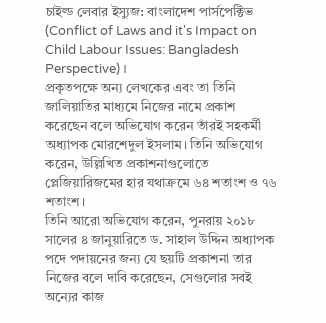চাইল্ড লেবার ইস্যুজ: বাংলাদেশ পার্সপেক্টিভ (Conflict of Laws and it's Impact on Child Labour Issues: Bangladesh Perspective)।
প্রকৃতপক্ষে অন্য লেখকের এবং তা তিনি জালিয়াতির মাধ্যমে নিজের নামে প্রকাশ করেছেন বলে অভিযোগ করেন তাঁরই সহকর্মী অধ্যাপক মোরশেদুল ইসলাম। তিনি অভিযোগ করেন, উল্লিখিত প্রকাশনাগুলোতে প্লেজিয়ারিজমের হার যথাক্রমে ৬৪ শতাংশ ও ৭৬ শতাংশ।
তিনি আরো অভিযোগ করেন, পুনরায় ২০১৮ সালের ৪ জানুয়ারিতে ড. সাহাল উদ্দিন অধ্যাপক পদে পদায়নের জন্য যে ছয়টি প্রকাশনা তার নিজের বলে দাবি করেছেন, সেগুলোর সবই অন্যের কাজ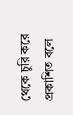থেকে চুরি করে প্রকাশিত বলে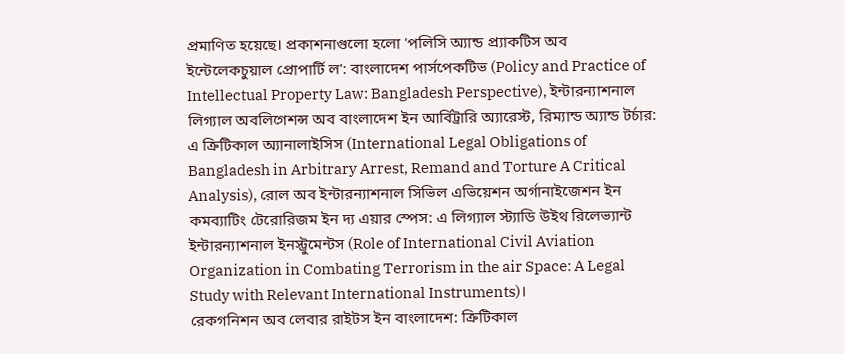প্রমাণিত হয়েছে। প্রকাশনাগুলো হলো 'পলিসি অ্যান্ড প্র্যাকটিস অব ইন্টেলেকচুয়াল প্রোপার্টি ল': বাংলাদেশ পার্সপেকটিভ (Policy and Practice of Intellectual Property Law: Bangladesh Perspective), ইন্টারন্যাশনাল লিগ্যাল অবলিগেশন্স অব বাংলাদেশ ইন আর্বিট্রারি অ্যারেস্ট, রিম্যান্ড অ্যান্ড টর্চার: এ ক্রিটিকাল অ্যানালাইসিস (International Legal Obligations of Bangladesh in Arbitrary Arrest, Remand and Torture A Critical Analysis), রোল অব ইন্টারন্যাশনাল সিভিল এভিয়েশন অর্গানাইজেশন ইন কমব্যাটিং টেরোরিজম ইন দ্য এয়ার স্পেস: এ লিগ্যাল স্ট্যাডি উইথ রিলেভ্যান্ট ইন্টারন্যাশনাল ইনস্ট্রুমেন্টস (Role of International Civil Aviation Organization in Combating Terrorism in the air Space: A Legal Study with Relevant International Instruments)।
রেকগনিশন অব লেবার রাইটস ইন বাংলাদেশ: ক্রিটিকাল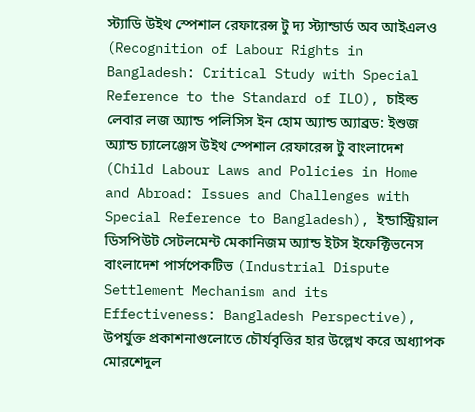স্ট্যাডি উইথ স্পেশাল রেফারেন্স টু দ্য স্ট্যান্ডার্ড অব আইএলও (Recognition of Labour Rights in Bangladesh: Critical Study with Special Reference to the Standard of ILO), চাইল্ড লেবার লজ অ্যান্ড পলিসিস ইন হোম অ্যান্ড অ্যাব্রড: ইশুজ অ্যান্ড চ্যালেঞ্জেস উইথ স্পেশাল রেফারেন্স টু বাংলাদেশ (Child Labour Laws and Policies in Home and Abroad: Issues and Challenges with Special Reference to Bangladesh), ইন্ডাস্ট্রিয়াল ডিসপিউট সেটলমেন্ট মেকানিজম অ্যান্ড ইটস ইফেক্টিভনেস বাংলাদেশ পার্সপেকটিভ (Industrial Dispute Settlement Mechanism and its Effectiveness: Bangladesh Perspective),
উপর্যুক্ত প্রকাশনাগুলোতে চৌর্যবৃত্তির হার উল্লেখ করে অধ্যাপক মোরশেদুল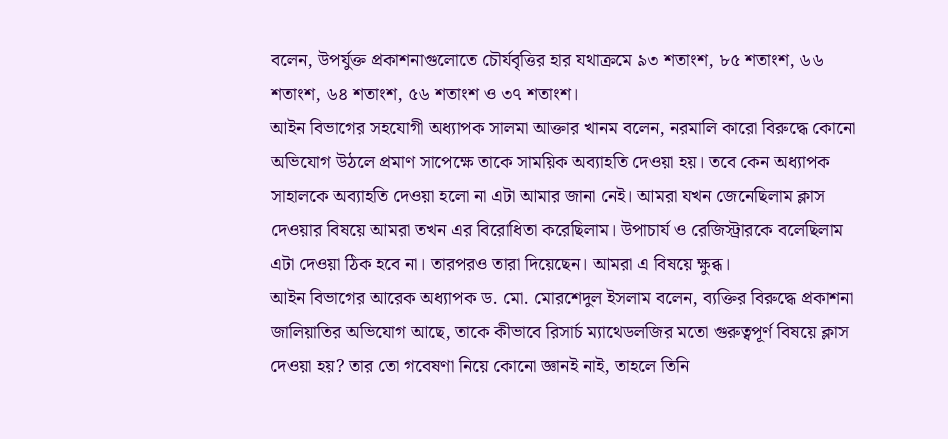বলেন, উপর্যুক্ত প্রকাশনাগুলোতে চৌর্যবৃত্তির হার যথাক্রমে ৯৩ শতাংশ, ৮৫ শতাংশ, ৬৬ শতাংশ, ৬৪ শতাংশ, ৫৬ শতাংশ ও ৩৭ শতাংশ।
আইন বিভাগের সহযোগী অধ্যাপক সালমা আক্তার খানম বলেন, নরমালি কারো বিরুদ্ধে কোনো অভিযোগ উঠলে প্রমাণ সাপেক্ষে তাকে সাময়িক অব্যাহতি দেওয়া হয়। তবে কেন অধ্যাপক সাহালকে অব্যাহতি দেওয়া হলো না এটা আমার জানা নেই। আমরা যখন জেনেছিলাম ক্লাস দেওয়ার বিষয়ে আমরা তখন এর বিরোধিতা করেছিলাম। উপাচার্য ও রেজিস্ট্রারকে বলেছিলাম এটা দেওয়া ঠিক হবে না। তারপরও তারা দিয়েছেন। আমরা এ বিষয়ে ক্ষুব্ধ।
আইন বিভাগের আরেক অধ্যাপক ড. মো. মোরশেদুল ইসলাম বলেন, ব্যক্তির বিরুদ্ধে প্রকাশনা জালিয়াতির অভিযোগ আছে, তাকে কীভাবে রিসার্চ ম্যাথেডলজির মতো গুরুত্বপূর্ণ বিষয়ে ক্লাস দেওয়া হয়? তার তো গবেষণা নিয়ে কোনো জ্ঞানই নাই, তাহলে তিনি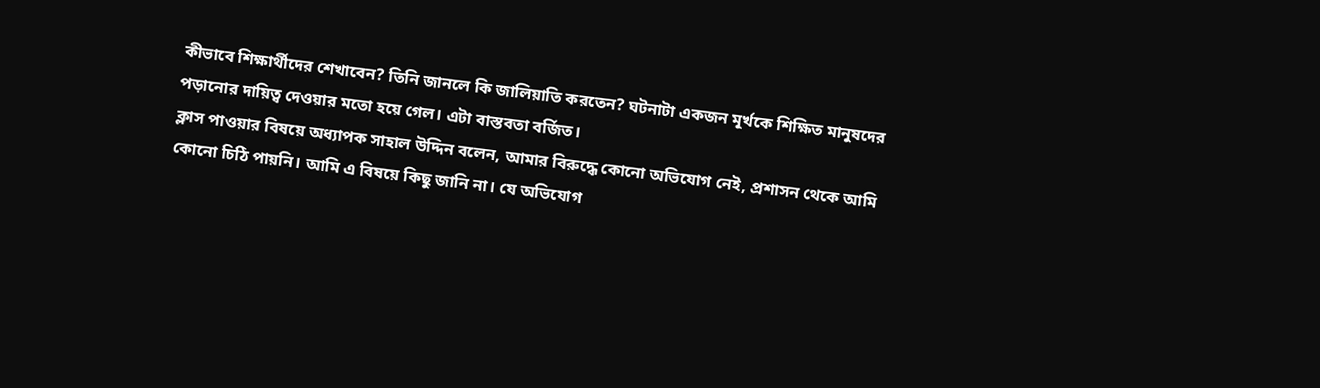কীভাবে শিক্ষার্থীদের শেখাবেন? তিনি জানলে কি জালিয়াতি করতেন? ঘটনাটা একজন মূর্খকে শিক্ষিত মানুষদের পড়ানোর দায়িত্ব দেওয়ার মতো হয়ে গেল। এটা বাস্তবতা বর্জিত।
ক্লাস পাওয়ার বিষয়ে অধ্যাপক সাহাল উদ্দিন বলেন, আমার বিরুদ্ধে কোনো অভিযোগ নেই, প্রশাসন থেকে আমি কোনো চিঠি পায়নি। আমি এ বিষয়ে কিছু জানি না। যে অভিযোগ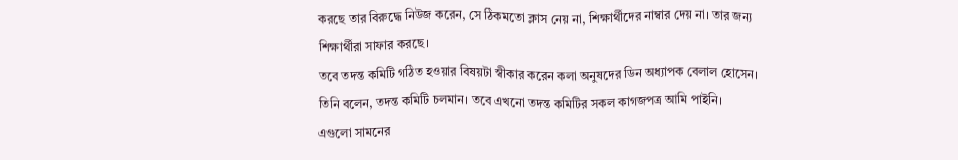করছে তার বিরুদ্ধে নিউজ করেন, সে ঠিকমতো ক্লাস নেয় না, শিক্ষার্থীদের নাম্বার দেয় না। তার জন্য শিক্ষার্থীরা সাফার করছে।
তবে তদন্ত কমিটি গঠিত হওয়ার বিষয়টা স্বীকার করেন কলা অনুষদের ডিন অধ্যাপক বেলাল হোসেন। তিনি বলেন, তদন্ত কমিটি চলমান। তবে এখনো তদন্ত কমিটির সকল কাগজপত্র আমি পাইনি। এগুলো সামনের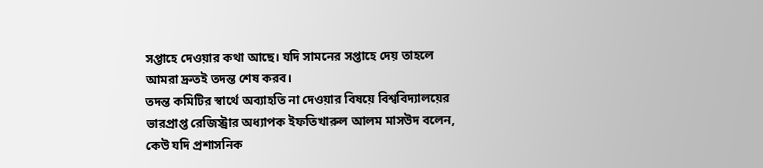সপ্তাহে দেওয়ার কথা আছে। যদি সামনের সপ্তাহে দেয় তাহলে আমরা দ্রুতই তদন্ত শেষ করব।
তদন্ত কমিটির স্বার্থে অব্যাহতি না দেওয়ার বিষয়ে বিশ্ববিদ্যালয়ের ভারপ্রাপ্ত রেজিস্ট্রার অধ্যাপক ইফতিখারুল আলম মাসউদ বলেন, কেউ যদি প্রশাসনিক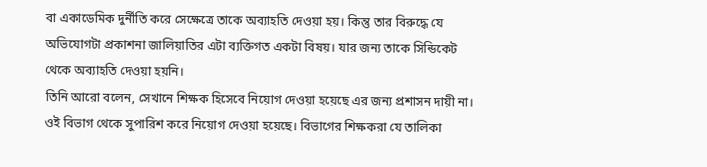বা একাডেমিক দুর্নীতি করে সেক্ষেত্রে তাকে অব্যাহতি দেওয়া হয়। কিন্তু তার বিরুদ্ধে যে অভিযোগটা প্রকাশনা জালিয়াতির এটা ব্যক্তিগত একটা বিষয়। যার জন্য তাকে সিন্ডিকেট থেকে অব্যাহতি দেওয়া হয়নি।
তিনি আরো বলেন, সেখানে শিক্ষক হিসেবে নিয়োগ দেওয়া হয়েছে এর জন্য প্রশাসন দায়ী না। ওই বিভাগ থেকে সুপারিশ করে নিয়োগ দেওয়া হয়েছে। বিভাগের শিক্ষকরা যে তালিকা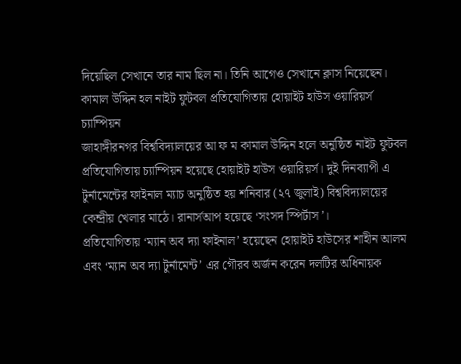দিয়েছিল সেখানে তার নাম ছিল না। তিনি আগেও সেখানে ক্লাস নিয়েছেন।
কামাল উদ্দিন হল নাইট ফুটবল প্রতিযোগিতায় হোয়াইট হাউস ওয়ারিয়র্স চ্যাম্পিয়ন
জাহাঙ্গীরনগর বিশ্ববিদ্যালয়ের আ ফ ম কামাল উদ্দিন হলে অনুষ্ঠিত নাইট ফুটবল প্রতিযোগিতায় চ্যাম্পিয়ন হয়েছে হোয়াইট হাউস ওয়ারিয়র্স। দুই দিনব্যাপী এ টুর্নামেন্টের ফাইনাল ম্যাচ অনুষ্ঠিত হয় শনিবার (২৭ জুলাই) বিশ্ববিদ্যালয়ের কেন্দ্রীয় খেলার মাঠে। রানার্সআপ হয়েছে ‘সংসদ স্পির্টাস’।
প্রতিযোগিতায় ‘ম্যান অব দ্যা ফাইনাল’ হয়েছেন হোয়াইট হাউসের শাহীন আলম এবং ‘ম্যান অব দ্যা টুর্নামেন্ট’ এর গৌরব অর্জন করেন দলটির অধিনায়ক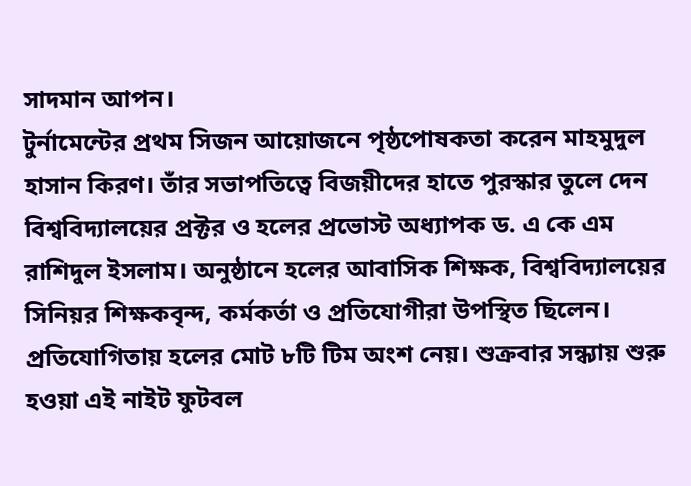সাদমান আপন।
টুর্নামেন্টের প্রথম সিজন আয়োজনে পৃষ্ঠপোষকতা করেন মাহমুদুল হাসান কিরণ। তাঁর সভাপতিত্বে বিজয়ীদের হাতে পুরস্কার তুলে দেন বিশ্ববিদ্যালয়ের প্রক্টর ও হলের প্রভোস্ট অধ্যাপক ড. এ কে এম রাশিদুল ইসলাম। অনুষ্ঠানে হলের আবাসিক শিক্ষক, বিশ্ববিদ্যালয়ের সিনিয়র শিক্ষকবৃন্দ, কর্মকর্তা ও প্রতিযোগীরা উপস্থিত ছিলেন।
প্রতিযোগিতায় হলের মোট ৮টি টিম অংশ নেয়। শুক্রবার সন্ধ্যায় শুরু হওয়া এই নাইট ফুটবল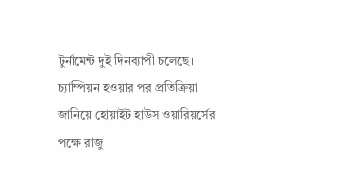টুর্নামেন্ট দুই দিনব্যাপী চলেছে।
চ্যাম্পিয়ন হওয়ার পর প্রতিক্রিয়া জানিয়ে হোয়াইট হাউস ওয়ারিয়র্সের পক্ষে রাজু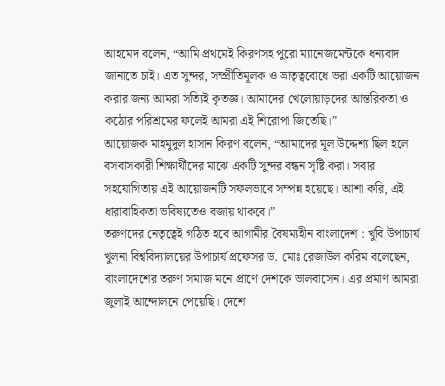আহমেদ বলেন, “আমি প্রথমেই কিরণসহ পুরো ম্যানেজমেন্টকে ধন্যবাদ জানাতে চাই। এত সুন্দর, সম্প্রীতিমূলক ও ভ্রাতৃত্ববোধে ভরা একটি আয়োজন করার জন্য আমরা সত্যিই কৃতজ্ঞ। আমাদের খেলোয়াড়দের আন্তরিকতা ও কঠোর পরিশ্রমের ফলেই আমরা এই শিরোপা জিতেছি।”
আয়োজক মাহমুদুল হাসান কিরণ বলেন, “আমাদের মূল উদ্দেশ্য ছিল হলে বসবাসকারী শিক্ষার্থীদের মাঝে একটি সুন্দর বন্ধন সৃষ্টি করা। সবার সহযোগিতায় এই আয়োজনটি সফলভাবে সম্পন্ন হয়েছে। আশা করি, এই ধারাবাহিকতা ভবিষ্যতেও বজায় থাকবে।”
তরুণদের নেতৃত্বেই গঠিত হবে আগামীর বৈষম্যহীন বাংলাদেশ : খুবি উপাচার্য
খুলনা বিশ্ববিদ্যালয়ের উপাচার্য প্রফেসর ড. মোঃ রেজাউল করিম বলেছেন, বাংলাদেশের তরুণ সমাজ মনে প্রাণে দেশকে ভালবাসেন। এর প্রমাণ আমরা জুলাই আন্দোলনে পেয়েছি। দেশে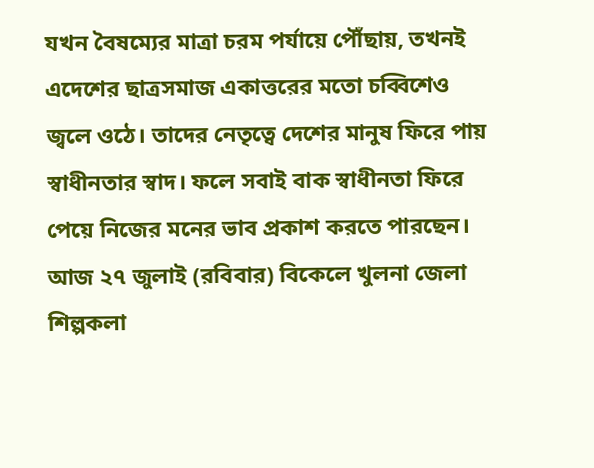যখন বৈষম্যের মাত্রা চরম পর্যায়ে পৌঁছায়, তখনই এদেশের ছাত্রসমাজ একাত্তরের মতো চব্বিশেও জ্বলে ওঠে। তাদের নেতৃত্বে দেশের মানুষ ফিরে পায় স্বাধীনতার স্বাদ। ফলে সবাই বাক স্বাধীনতা ফিরে পেয়ে নিজের মনের ভাব প্রকাশ করতে পারছেন।
আজ ২৭ জুলাই (রবিবার) বিকেলে খুলনা জেলা শিল্পকলা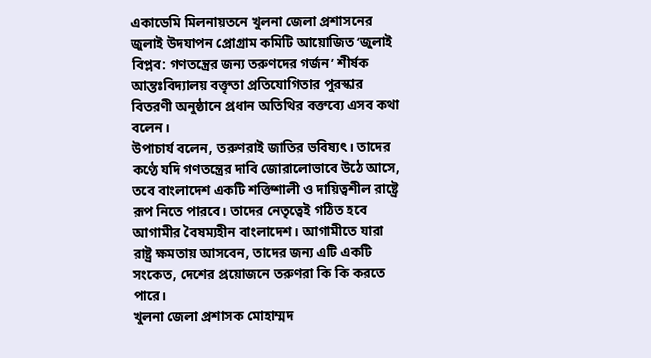একাডেমি মিলনায়তনে খুলনা জেলা প্রশাসনের জুলাই উদযাপন প্রোগ্রাম কমিটি আয়োজিত ‘জুলাই বিপ্লব: গণতন্ত্রের জন্য তরুণদের গর্জন’ শীর্ষক আন্তঃবিদ্যালয় বক্তৃতা প্রতিযোগিতার পুরস্কার বিতরণী অনুষ্ঠানে প্রধান অতিথির বক্তব্যে এসব কথা বলেন।
উপাচার্য বলেন, তরুণরাই জাতির ভবিষ্যৎ। তাদের কণ্ঠে যদি গণতন্ত্রের দাবি জোরালোভাবে উঠে আসে, তবে বাংলাদেশ একটি শক্তিশালী ও দায়িত্বশীল রাষ্ট্রে রূপ নিতে পারবে। তাদের নেতৃত্বেই গঠিত হবে আগামীর বৈষম্যহীন বাংলাদেশ। আগামীতে যারা রাষ্ট্র ক্ষমতায় আসবেন, তাদের জন্য এটি একটি সংকেত, দেশের প্রয়োজনে তরুণরা কি কি করতে পারে।
খুলনা জেলা প্রশাসক মোহাম্মদ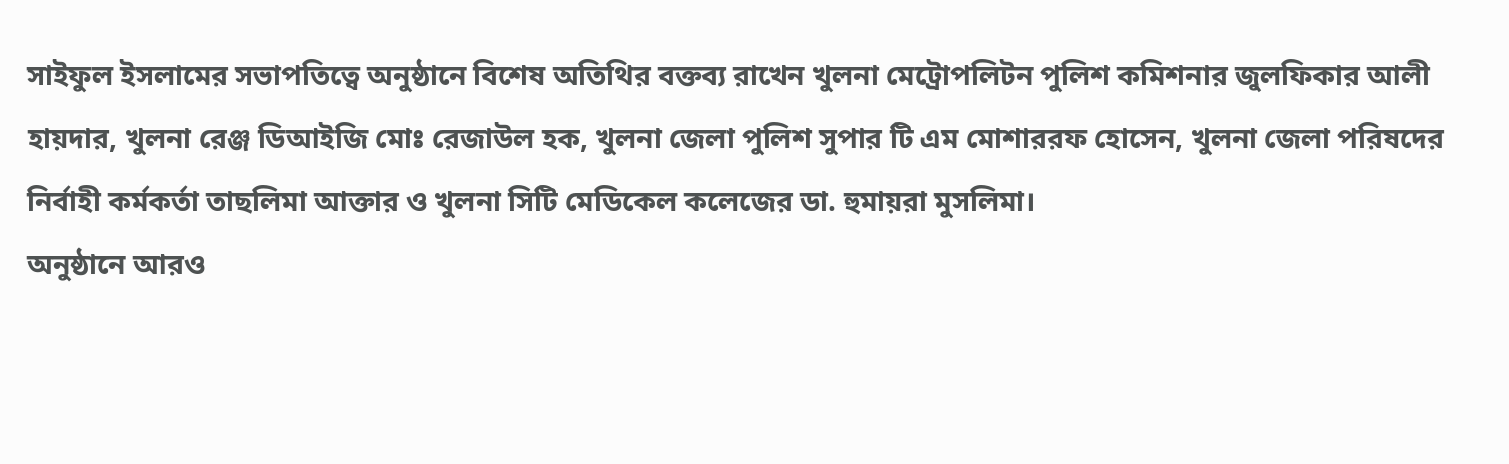সাইফুল ইসলামের সভাপতিত্বে অনুষ্ঠানে বিশেষ অতিথির বক্তব্য রাখেন খুলনা মেট্রোপলিটন পুলিশ কমিশনার জুলফিকার আলী হায়দার, খুলনা রেঞ্জ ডিআইজি মোঃ রেজাউল হক, খুলনা জেলা পুলিশ সুপার টি এম মোশাররফ হোসেন, খুলনা জেলা পরিষদের নির্বাহী কর্মকর্তা তাছলিমা আক্তার ও খুলনা সিটি মেডিকেল কলেজের ডা. হুমায়রা মুসলিমা।
অনুষ্ঠানে আরও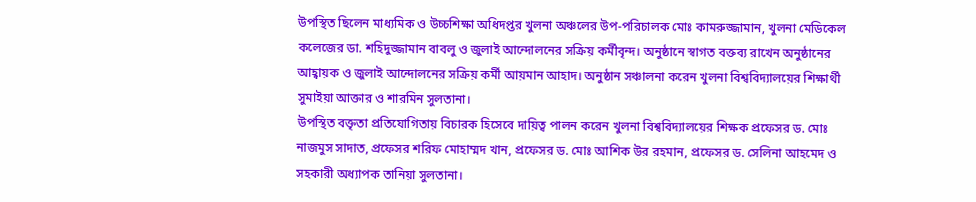উপস্থিত ছিলেন মাধ্যমিক ও উচ্চশিক্ষা অধিদপ্তর খুলনা অঞ্চলের উপ-পরিচালক মোঃ কামরুজ্জামান, খুলনা মেডিকেল কলেজের ডা. শহিদুজ্জামান বাবলু ও জুলাই আন্দোলনের সক্রিয় কর্মীবৃন্দ। অনুষ্ঠানে স্বাগত বক্তব্য রাখেন অনুষ্ঠানের আহ্বায়ক ও জুলাই আন্দোলনের সক্রিয় কর্মী আয়মান আহাদ। অনুষ্ঠান সঞ্চালনা করেন খুলনা বিশ্ববিদ্যালয়ের শিক্ষার্থী সুমাইয়া আক্তার ও শারমিন সুলতানা।
উপস্থিত বক্তৃতা প্রতিযোগিতায় বিচারক হিসেবে দায়িত্ব পালন করেন খুলনা বিশ্ববিদ্যালয়ের শিক্ষক প্রফেসর ড. মোঃ নাজমুস সাদাত, প্রফেসর শরিফ মোহাম্মদ খান, প্রফেসর ড. মোঃ আশিক উর রহমান, প্রফেসর ড. সেলিনা আহমেদ ও সহকারী অধ্যাপক তানিয়া সুলতানা।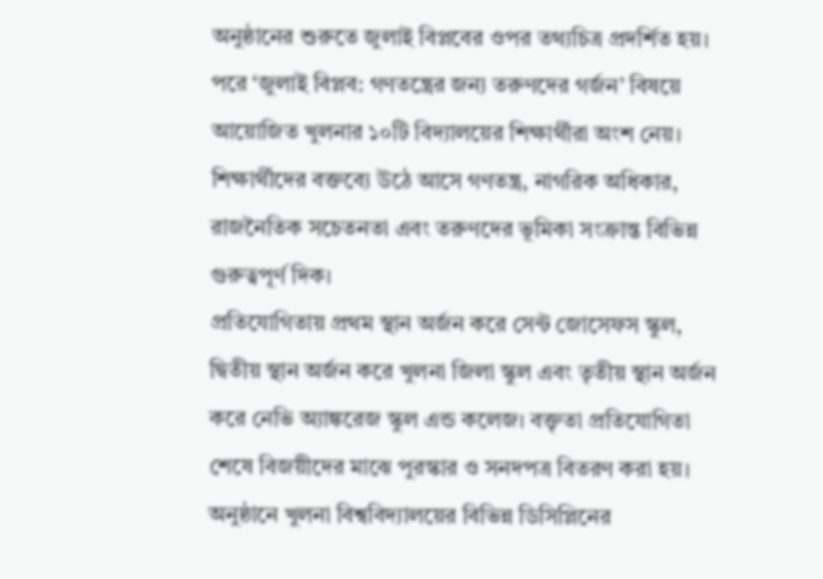অনুষ্ঠানের শুরুতে জুলাই বিপ্লবের ওপর তথ্যচিত্র প্রদর্শিত হয়। পরে ‘জুলাই বিপ্লব: গণতন্ত্রের জন্য তরুণদের গর্জন’ বিষয়ে আয়োজিত খুলনার ১০টি বিদ্যালয়ের শিক্ষার্থীরা অংশ নেয়। শিক্ষার্থীদের বক্তব্যে উঠে আসে গণতন্ত্র, নাগরিক অধিকার, রাজনৈতিক সচেতনতা এবং তরুণদের ভূমিকা সংক্রান্ত বিভিন্ন গুরুত্বপূর্ণ দিক।
প্রতিযোগিতায় প্রথম স্থান অর্জন করে সেন্ট জোসেফস স্কুল, দ্বিতীয় স্থান অর্জন করে খুলনা জিলা স্কুল এবং তৃতীয় স্থান অর্জন করে নেভি অ্যাঙ্করেজ স্কুল এন্ড কলেজ। বক্তৃতা প্রতিযোগিতা শেষে বিজয়ীদের মাঝে পুরস্কার ও সনদপত্র বিতরণ করা হয়।
অনুষ্ঠানে খুলনা বিশ্ববিদ্যালয়ের বিভিন্ন ডিসিপ্লিনের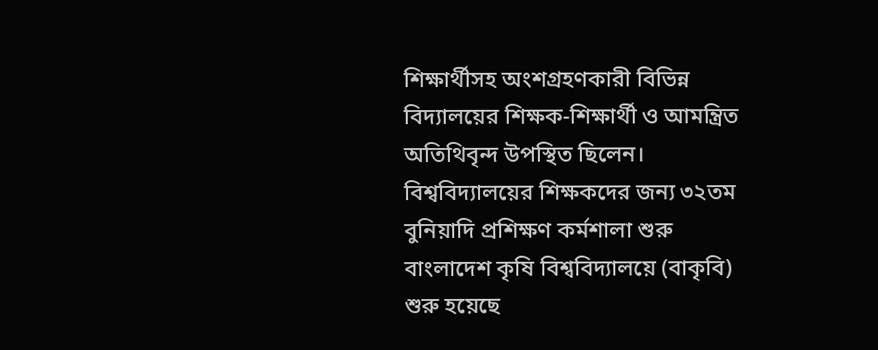শিক্ষার্থীসহ অংশগ্রহণকারী বিভিন্ন বিদ্যালয়ের শিক্ষক-শিক্ষার্থী ও আমন্ত্রিত অতিথিবৃন্দ উপস্থিত ছিলেন।
বিশ্ববিদ্যালয়ের শিক্ষকদের জন্য ৩২তম বুনিয়াদি প্রশিক্ষণ কর্মশালা শুরু
বাংলাদেশ কৃষি বিশ্ববিদ্যালয়ে (বাকৃবি) শুরু হয়েছে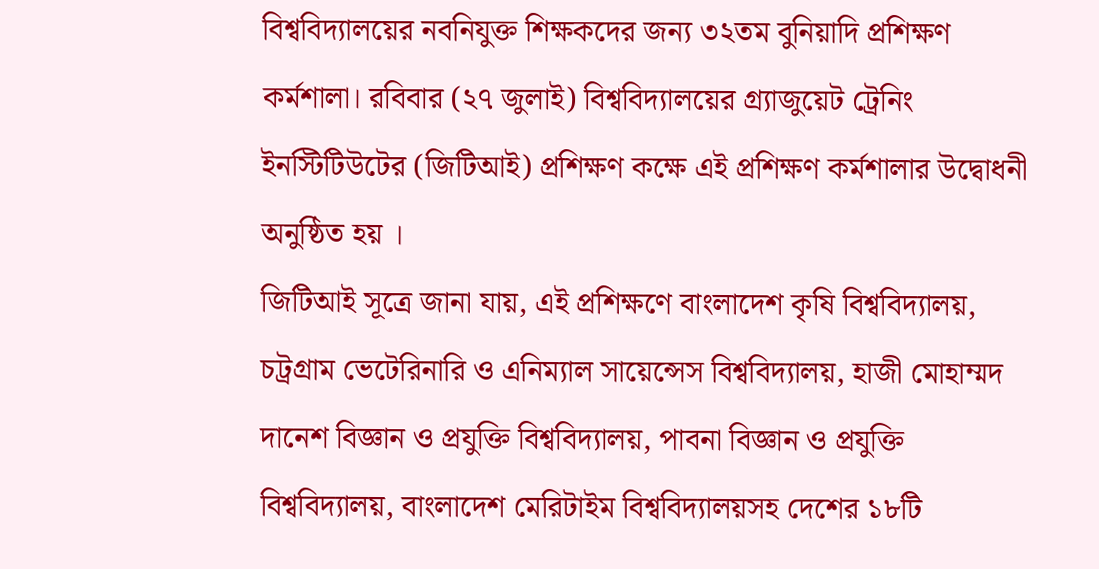বিশ্ববিদ্যালয়ের নবনিযুক্ত শিক্ষকদের জন্য ৩২তম বুনিয়াদি প্রশিক্ষণ কর্মশালা। রবিবার (২৭ জুলাই) বিশ্ববিদ্যালয়ের গ্র্যাজুয়েট ট্রেনিং ইনস্টিটিউটের (জিটিআই) প্রশিক্ষণ কক্ষে এই প্রশিক্ষণ কর্মশালার উদ্বোধনী অনুষ্ঠিত হয় ।
জিটিআই সূত্রে জানা যায়, এই প্রশিক্ষণে বাংলাদেশ কৃষি বিশ্ববিদ্যালয়, চট্রগ্রাম ভেটেরিনারি ও এনিম্যাল সায়েন্সেস বিশ্ববিদ্যালয়, হাজী মোহাম্মদ দানেশ বিজ্ঞান ও প্রযুক্তি বিশ্ববিদ্যালয়, পাবনা বিজ্ঞান ও প্রযুক্তি বিশ্ববিদ্যালয়, বাংলাদেশ মেরিটাইম বিশ্ববিদ্যালয়সহ দেশের ১৮টি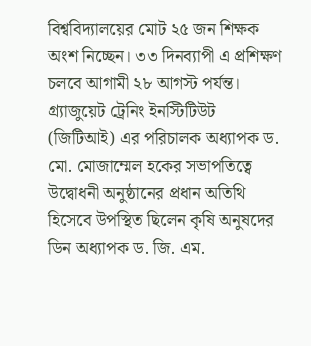বিশ্ববিদ্যালয়ের মোট ২৫ জন শিক্ষক অংশ নিচ্ছেন। ৩৩ দিনব্যাপী এ প্রশিক্ষণ চলবে আগামী ২৮ আগস্ট পর্যন্ত।
গ্র্যাজুয়েট ট্রেনিং ইনস্টিটিউট (জিটিআই) এর পরিচালক অধ্যাপক ড. মো. মোজাম্মেল হকের সভাপতিত্বে উদ্বোধনী অনুষ্ঠানের প্রধান অতিথি হিসেবে উপস্থিত ছিলেন কৃষি অনুষদের ডিন অধ্যাপক ড. জি. এম.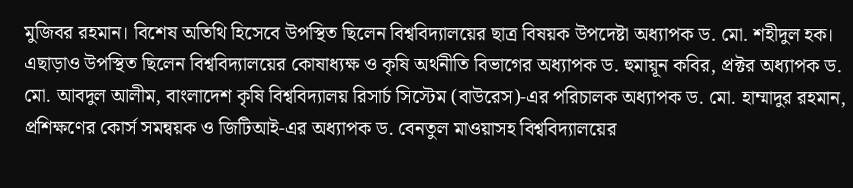মুজিবর রহমান। বিশেষ অতিথি হিসেবে উপস্থিত ছিলেন বিশ্ববিদ্যালয়ের ছাত্র বিষয়ক উপদেষ্টা অধ্যাপক ড. মো. শহীদুল হক। এছাড়াও উপস্থিত ছিলেন বিশ্ববিদ্যালয়ের কোষাধ্যক্ষ ও কৃষি অর্থনীতি বিভাগের অধ্যাপক ড. হুমায়ূন কবির, প্রক্টর অধ্যাপক ড. মো. আবদুল আলীম, বাংলাদেশ কৃষি বিশ্ববিদ্যালয় রিসার্চ সিস্টেম (বাউরেস)-এর পরিচালক অধ্যাপক ড. মো. হাম্মাদুর রহমান, প্রশিক্ষণের কোর্স সমন্বয়ক ও জিটিআই-এর অধ্যাপক ড. বেনতুল মাওয়াসহ বিশ্ববিদ্যালয়ের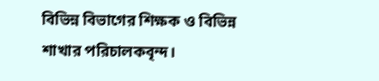বিভিন্ন বিভাগের শিক্ষক ও বিভিন্ন শাখার পরিচালকবৃন্দ।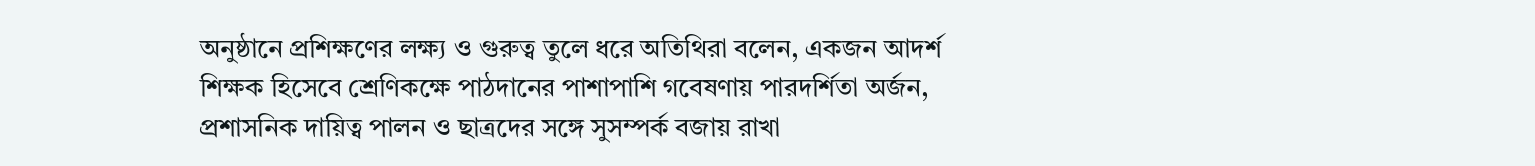অনুষ্ঠানে প্রশিক্ষণের লক্ষ্য ও গুরুত্ব তুলে ধরে অতিথিরা বলেন, একজন আদর্শ শিক্ষক হিসেবে শ্রেণিকক্ষে পাঠদানের পাশাপাশি গবেষণায় পারদর্শিতা অর্জন, প্রশাসনিক দায়িত্ব পালন ও ছাত্রদের সঙ্গে সুসম্পর্ক বজায় রাখা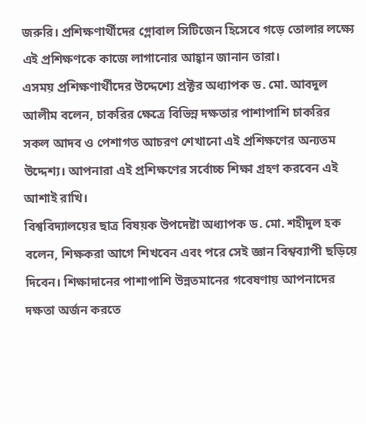জরুরি। প্রশিক্ষণার্থীদের গ্লোবাল সিটিজেন হিসেবে গড়ে তোলার লক্ষ্যে এই প্রশিক্ষণকে কাজে লাগানোর আহ্বান জানান তারা।
এসময় প্রশিক্ষণার্থীদের উদ্দেশ্যে প্রক্টর অধ্যাপক ড. মো. আবদুল আলীম বলেন, চাকরির ক্ষেত্রে বিভিন্ন দক্ষতার পাশাপাশি চাকরির সকল আদব ও পেশাগত আচরণ শেখানো এই প্রশিক্ষণের অন্যতম উদ্দেশ্য। আপনারা এই প্রশিক্ষণের সর্বোচ্চ শিক্ষা গ্রহণ করবেন এই আশাই রাখি।
বিশ্ববিদ্যালয়ের ছাত্র বিষয়ক উপদেষ্টা অধ্যাপক ড. মো. শহীদুল হক বলেন, শিক্ষকরা আগে শিখবেন এবং পরে সেই জ্ঞান বিশ্বব্যাপী ছড়িয়ে দিবেন। শিক্ষাদানের পাশাপাশি উন্নতমানের গবেষণায় আপনাদের দক্ষতা অর্জন করতে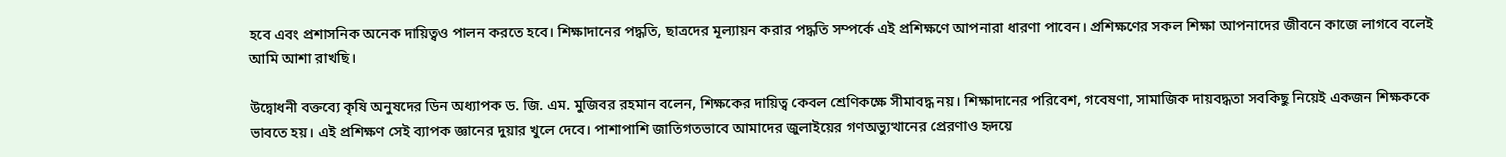হবে এবং প্রশাসনিক অনেক দায়িত্বও পালন করতে হবে। শিক্ষাদানের পদ্ধতি, ছাত্রদের মূল্যায়ন করার পদ্ধতি সম্পর্কে এই প্রশিক্ষণে আপনারা ধারণা পাবেন। প্রশিক্ষণের সকল শিক্ষা আপনাদের জীবনে কাজে লাগবে বলেই আমি আশা রাখছি।

উদ্বোধনী বক্তব্যে কৃষি অনুষদের ডিন অধ্যাপক ড. জি. এম. মুজিবর রহমান বলেন, শিক্ষকের দায়িত্ব কেবল শ্রেণিকক্ষে সীমাবদ্ধ নয়। শিক্ষাদানের পরিবেশ, গবেষণা, সামাজিক দায়বদ্ধতা সবকিছু নিয়েই একজন শিক্ষককে ভাবতে হয়। এই প্রশিক্ষণ সেই ব্যাপক জ্ঞানের দুয়ার খুলে দেবে। পাশাপাশি জাতিগতভাবে আমাদের জুলাইয়ের গণঅভ্যুত্থানের প্রেরণাও হৃদয়ে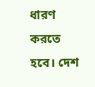ধারণ করতে হবে। দেশ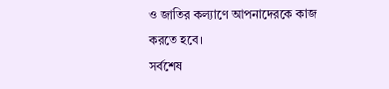ও জাতির কল্যাণে আপনাদেরকে কাজ করতে হবে।
সর্বশেষ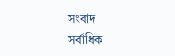সংবাদ
সর্বাধিক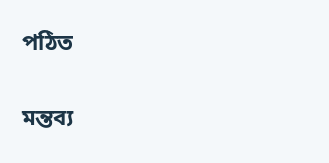পঠিত


মন্তব্য